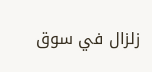زلزال في سوق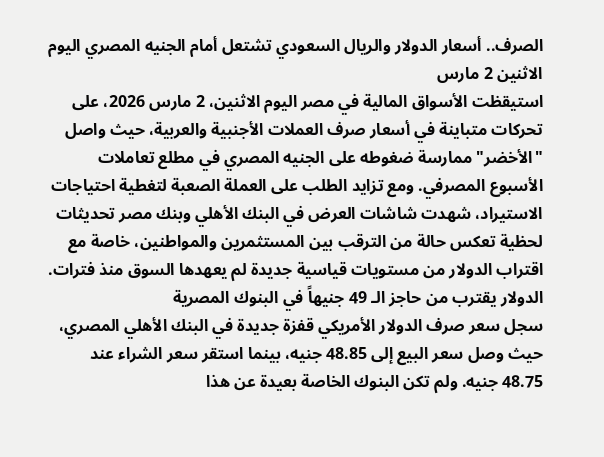الصرف.. أسعار الدولار والريال السعودي تشتعل أمام الجنيه المصري اليوم الاثنين 2 مارس
استيقظت الأسواق المالية في مصر اليوم الاثنين، 2 مارس 2026، على تحركات متباينة في أسعار صرف العملات الأجنبية والعربية، حيث واصل "الأخضر" ممارسة ضغوطه على الجنيه المصري في مطلع تعاملات الأسبوع المصرفي. ومع تزايد الطلب على العملة الصعبة لتغطية احتياجات الاستيراد، شهدت شاشات العرض في البنك الأهلي وبنك مصر تحديثات لحظية تعكس حالة من الترقب بين المستثمرين والمواطنين، خاصة مع اقتراب الدولار من مستويات قياسية جديدة لم يعهدها السوق منذ فترات.
الدولار يقترب من حاجز الـ 49 جنيهاً في البنوك المصرية
سجل سعر صرف الدولار الأمريكي قفزة جديدة في البنك الأهلي المصري، حيث وصل سعر البيع إلى 48.85 جنيه، بينما استقر سعر الشراء عند 48.75 جنيه. ولم تكن البنوك الخاصة بعيدة عن هذا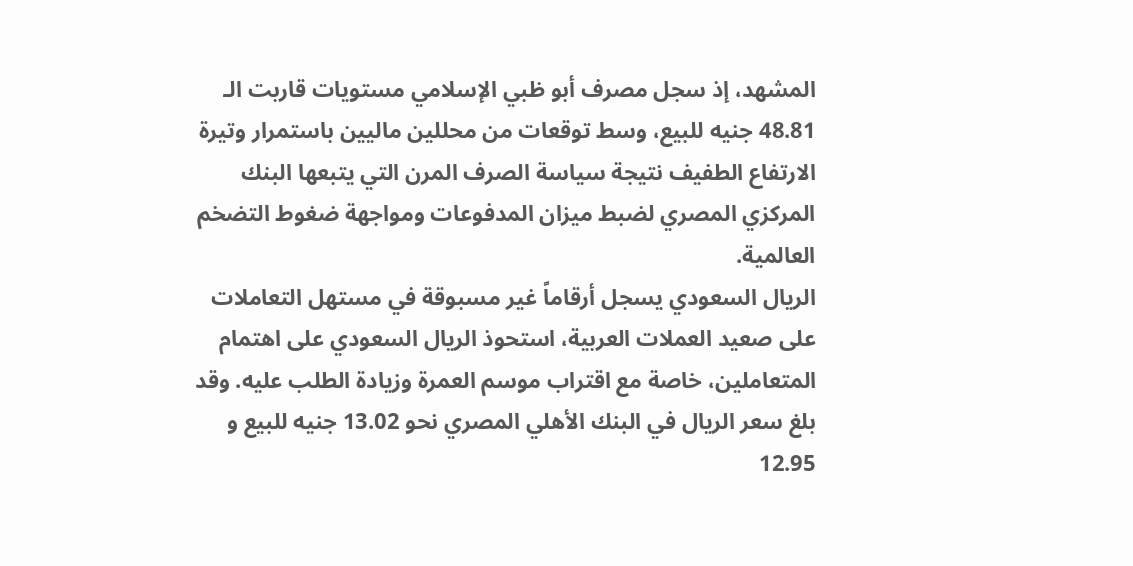المشهد، إذ سجل مصرف أبو ظبي الإسلامي مستويات قاربت الـ 48.81 جنيه للبيع، وسط توقعات من محللين ماليين باستمرار وتيرة الارتفاع الطفيف نتيجة سياسة الصرف المرن التي يتبعها البنك المركزي المصري لضبط ميزان المدفوعات ومواجهة ضغوط التضخم العالمية.
الريال السعودي يسجل أرقاماً غير مسبوقة في مستهل التعاملات
على صعيد العملات العربية، استحوذ الريال السعودي على اهتمام المتعاملين، خاصة مع اقتراب موسم العمرة وزيادة الطلب عليه. وقد بلغ سعر الريال في البنك الأهلي المصري نحو 13.02 جنيه للبيع و 12.95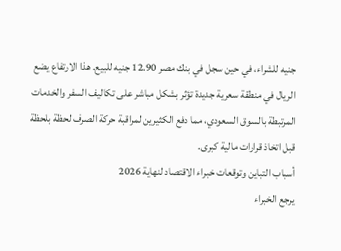جنيه للشراء، في حين سجل في بنك مصر 12.90 جنيه للبيع. هذا الارتفاع يضع الريال في منطقة سعرية جديدة تؤثر بشكل مباشر على تكاليف السفر والخدمات المرتبطة بالسوق السعودي، مما دفع الكثيرين لمراقبة حركة الصرف لحظة بلحظة قبل اتخاذ قرارات مالية كبرى.
أسباب التباين وتوقعات خبراء الاقتصاد لنهاية 2026
يرجع الخبراء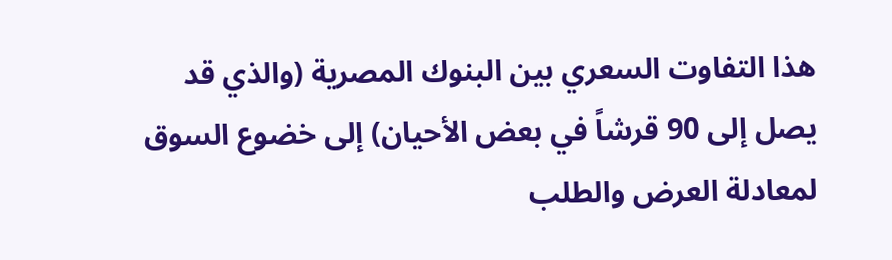هذا التفاوت السعري بين البنوك المصرية (والذي قد يصل إلى 90 قرشاً في بعض الأحيان) إلى خضوع السوق لمعادلة العرض والطلب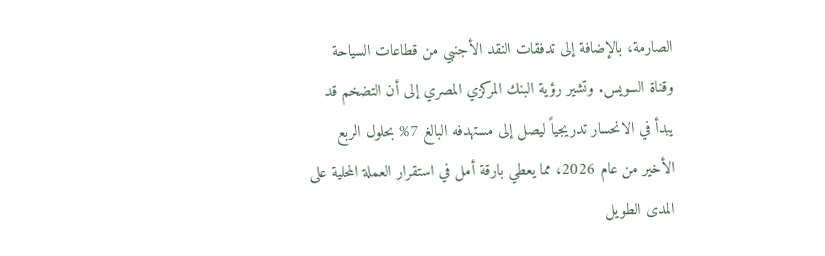الصارمة، بالإضافة إلى تدفقات النقد الأجنبي من قطاعات السياحة وقناة السويس. وتشير رؤية البنك المركزي المصري إلى أن التضخم قد يبدأ في الانحسار تدريجياً ليصل إلى مستهدفه البالغ 7% بحلول الربع الأخير من عام 2026، مما يعطي بارقة أمل في استقرار العملة المحلية على المدى الطويل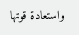واستعادة قوتها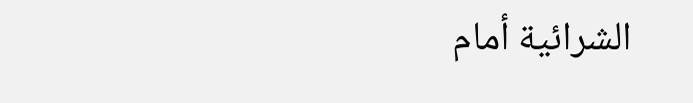الشرائية أمام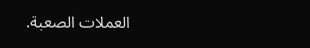العملات الصعبة.